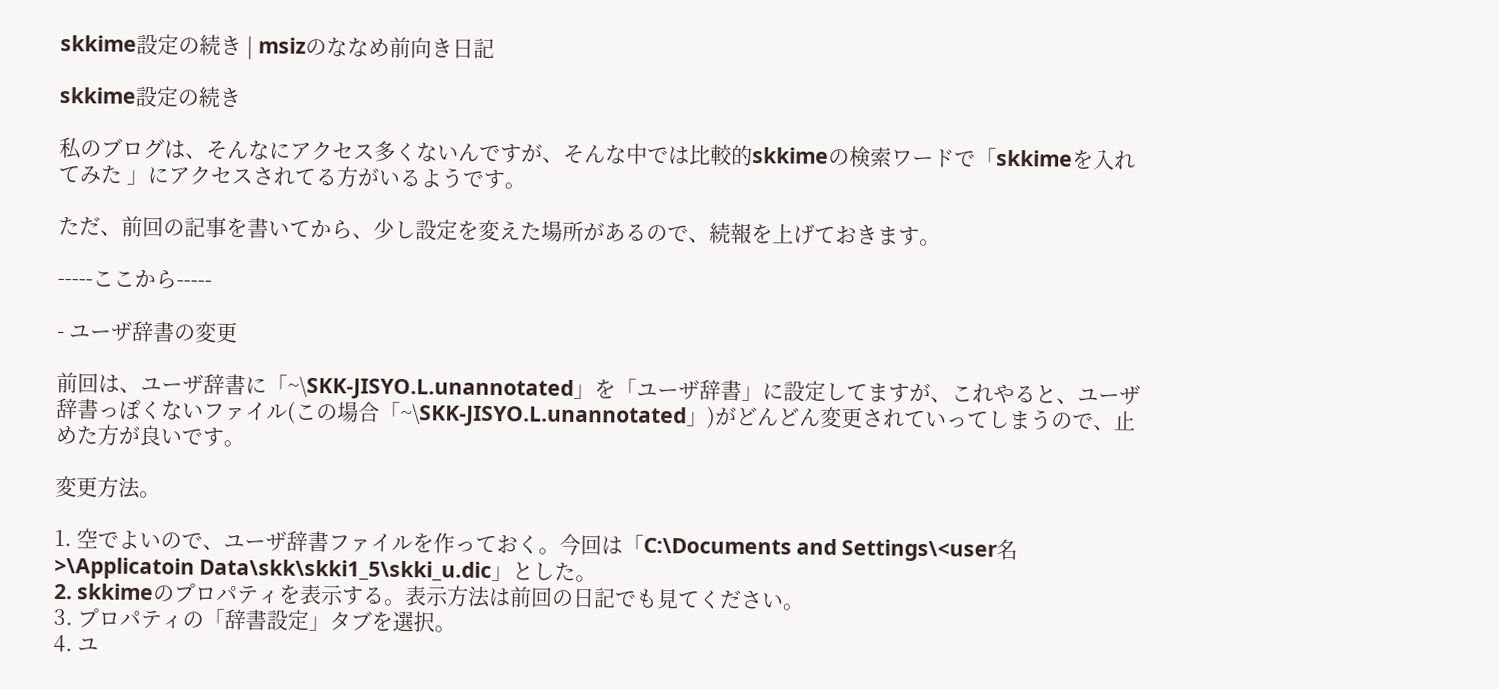skkime設定の続き | msizのななめ前向き日記

skkime設定の続き

私のブログは、そんなにアクセス多くないんですが、そんな中では比較的skkimeの検索ワードで「skkimeを入れてみた 」にアクセスされてる方がいるようです。

ただ、前回の記事を書いてから、少し設定を変えた場所があるので、続報を上げておきます。

-----ここから-----

- ユーザ辞書の変更

前回は、ユーザ辞書に「~\SKK-JISYO.L.unannotated」を「ユーザ辞書」に設定してますが、これやると、ユーザ辞書っぽくないファイル(この場合「~\SKK-JISYO.L.unannotated」)がどんどん変更されていってしまうので、止めた方が良いです。

変更方法。

1. 空でよいので、ユーザ辞書ファイルを作っておく。今回は「C:\Documents and Settings\<user名>\Applicatoin Data\skk\skki1_5\skki_u.dic」とした。
2. skkimeのプロパティを表示する。表示方法は前回の日記でも見てください。
3. プロパティの「辞書設定」タブを選択。
4. ユ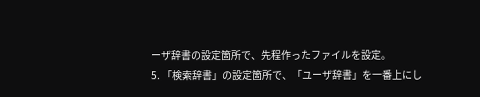ーザ辞書の設定箇所で、先程作ったファイルを設定。
5. 「検索辞書」の設定箇所で、「ユーザ辞書」を一番上にし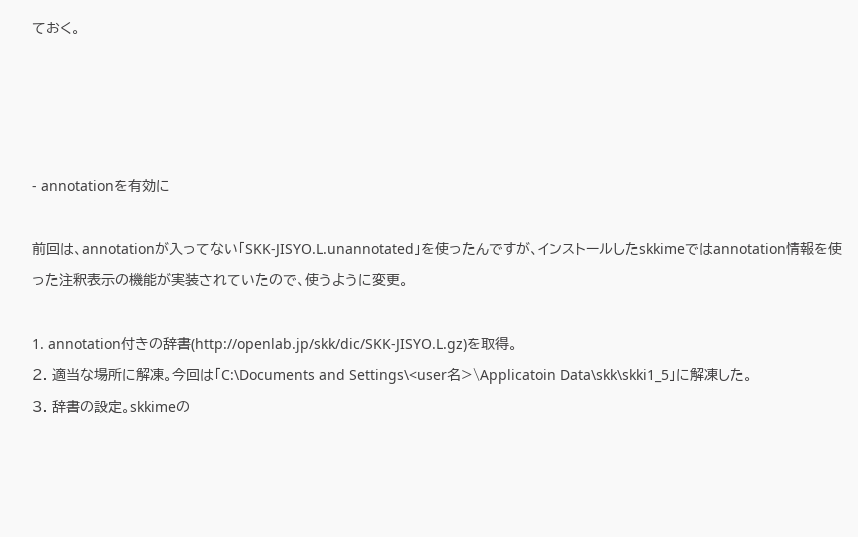ておく。




- annotationを有効に

前回は、annotationが入ってない「SKK-JISYO.L.unannotated」を使ったんですが、インストールしたskkimeではannotation情報を使った注釈表示の機能が実装されていたので、使うように変更。

1. annotation付きの辞書(http://openlab.jp/skk/dic/SKK-JISYO.L.gz)を取得。
2. 適当な場所に解凍。今回は「C:\Documents and Settings\<user名>\Applicatoin Data\skk\skki1_5」に解凍した。
3. 辞書の設定。skkimeの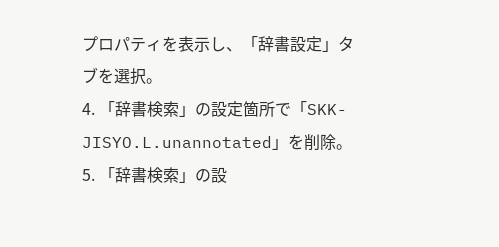プロパティを表示し、「辞書設定」タブを選択。
4. 「辞書検索」の設定箇所で「SKK-JISYO.L.unannotated」を削除。
5. 「辞書検索」の設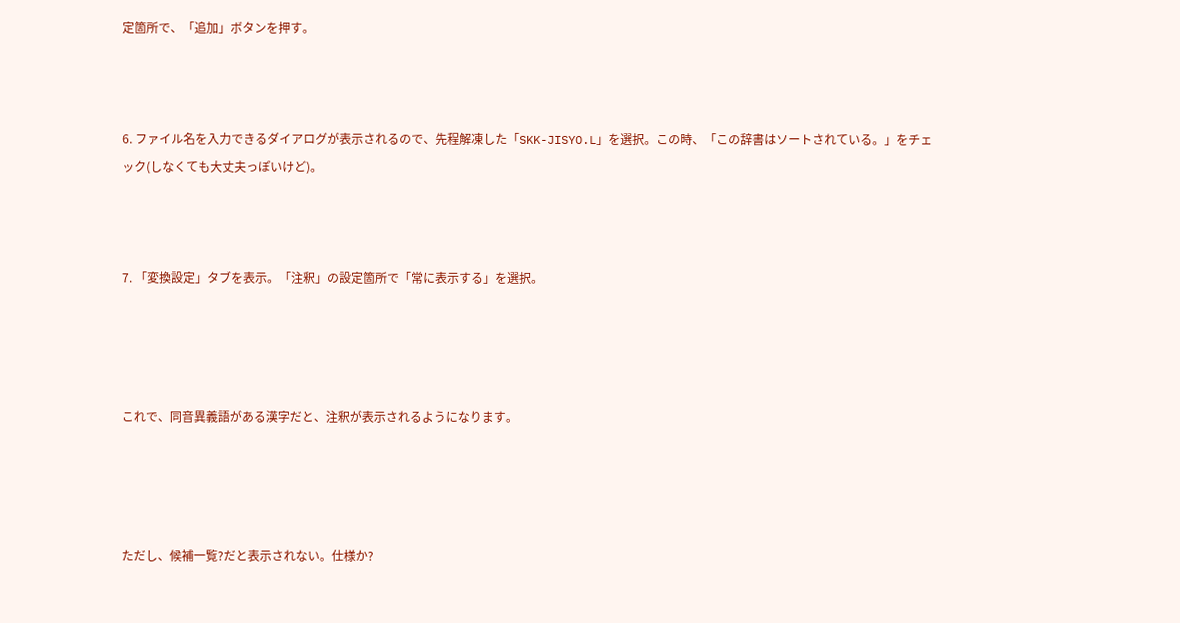定箇所で、「追加」ボタンを押す。



6. ファイル名を入力できるダイアログが表示されるので、先程解凍した「SKK-JISYO.L」を選択。この時、「この辞書はソートされている。」をチェック(しなくても大丈夫っぽいけど)。



7. 「変換設定」タブを表示。「注釈」の設定箇所で「常に表示する」を選択。




これで、同音異義語がある漢字だと、注釈が表示されるようになります。




ただし、候補一覧?だと表示されない。仕様か?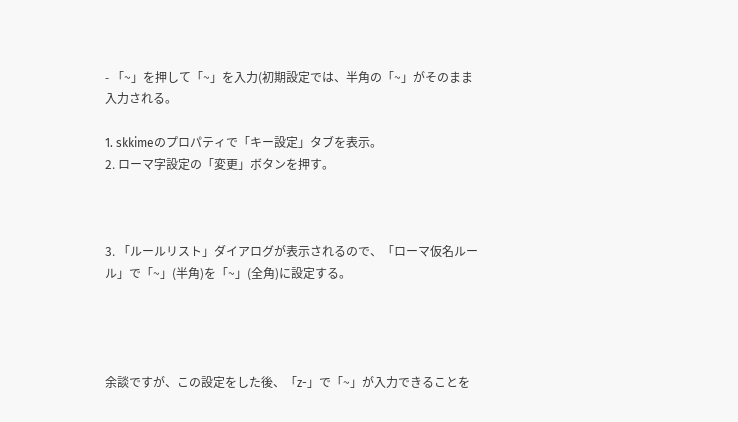- 「~」を押して「~」を入力(初期設定では、半角の「~」がそのまま入力される。

1. skkimeのプロパティで「キー設定」タブを表示。
2. ローマ字設定の「変更」ボタンを押す。



3. 「ルールリスト」ダイアログが表示されるので、「ローマ仮名ルール」で「~」(半角)を「~」(全角)に設定する。




余談ですが、この設定をした後、「z-」で「~」が入力できることを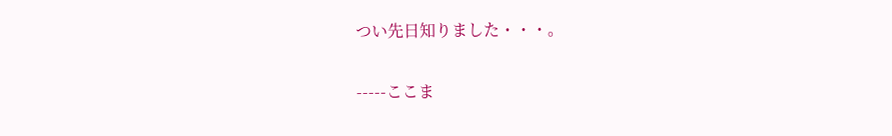つい先日知りました・・・。

-----ここま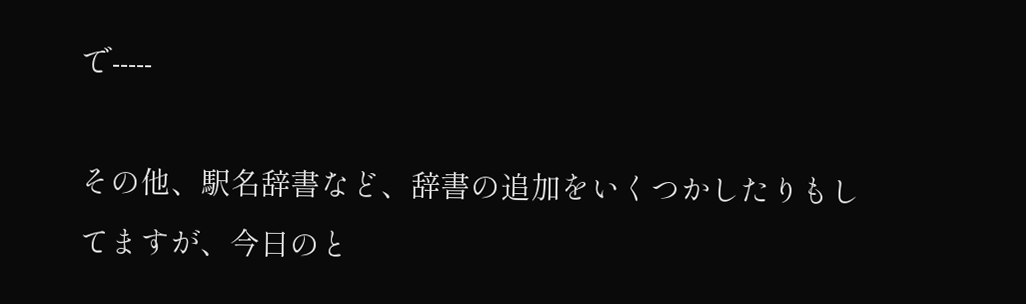で-----

その他、駅名辞書など、辞書の追加をいくつかしたりもしてますが、今日のと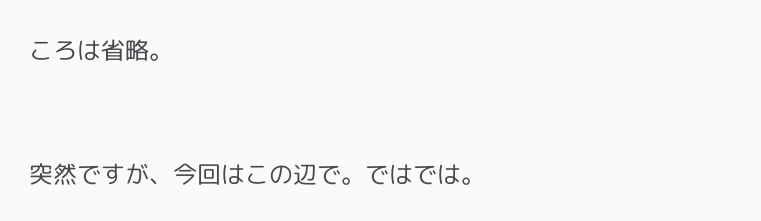ころは省略。



突然ですが、今回はこの辺で。ではでは。